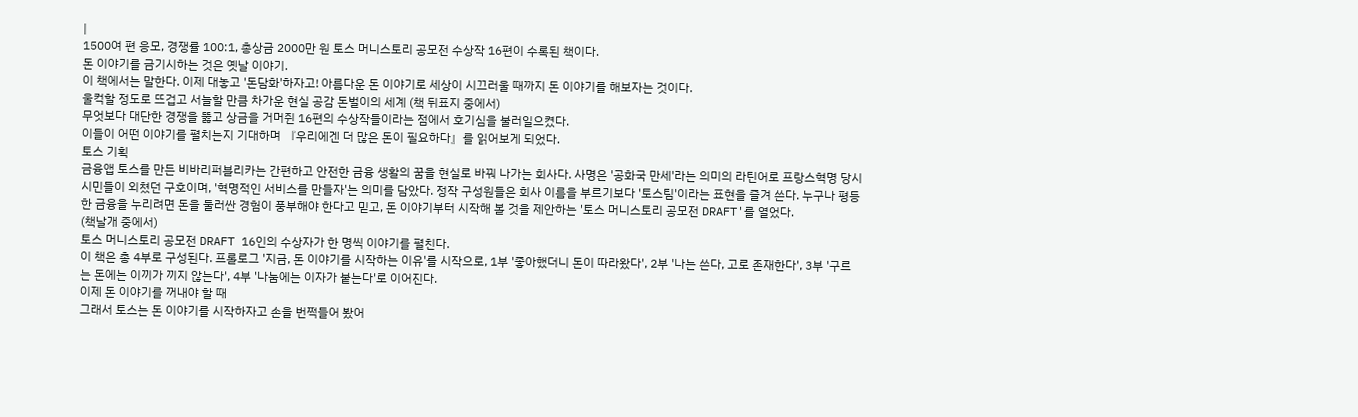|
1500여 편 응모, 경쟁률 100:1, 총상금 2000만 원 토스 머니스토리 공모전 수상작 16편이 수록된 책이다.
돈 이야기를 금기시하는 것은 옛날 이야기.
이 책에서는 말한다. 이제 대놓고 '돈담화'하자고! 아름다운 돈 이야기로 세상이 시끄러울 때까지 돈 이야기를 해보자는 것이다.
울컥할 정도로 뜨겁고 서늘할 만큼 차가운 현실 공감 돈벌이의 세계 (책 뒤표지 중에서)
무엇보다 대단한 경쟁을 뚫고 상금을 거머쥔 16편의 수상작들이라는 점에서 호기심을 불러일으켰다.
이들이 어떤 이야기를 펼치는지 기대하며 『우리에겐 더 많은 돈이 필요하다』를 읽어보게 되었다.
토스 기획
금융앱 토스를 만든 비바리퍼블리카는 간편하고 안전한 금융 생활의 꿈을 현실로 바꿔 나가는 회사다. 사명은 '공화국 만세'라는 의미의 라틴어로 프랑스혁명 당시 시민들이 외쳤던 구호이며, '혁명적인 서비스를 만들자'는 의미를 담았다. 정작 구성원들은 회사 이름을 부르기보다 '토스팀'이라는 표현을 즐겨 쓴다. 누구나 평등한 금융을 누리려면 돈을 둘러싼 경험이 풍부해야 한다고 믿고, 돈 이야기부터 시작해 볼 것을 제안하는 '토스 머니스토리 공모전 DRAFT'를 열었다.
(책날개 중에서)
토스 머니스토리 공모전 DRAFT 16인의 수상자가 한 명씩 이야기를 펼친다.
이 책은 총 4부로 구성된다. 프롤로그 '지금, 돈 이야기를 시작하는 이유'를 시작으로, 1부 '좋아했더니 돈이 따라왔다', 2부 '나는 쓴다, 고로 존재한다', 3부 '구르는 돈에는 이끼가 끼지 않는다', 4부 '나눔에는 이자가 붙는다'로 이어진다.
이제 돈 이야기를 꺼내야 할 때
그래서 토스는 돈 이야기를 시작하자고 손을 번쩍들어 봤어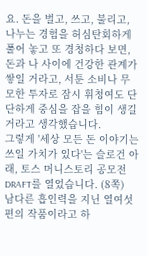요. 돈을 벌고, 쓰고, 불리고, 나누는 경험을 허심탄회하게 풀어 놓고 또 경청하다 보면, 돈과 나 사이에 건강한 관계가 쌓일 거라고, 서툰 소비나 무모한 투자로 잠시 휘청여도 단단하게 중심을 잡을 힘이 생길 거라고 생각했습니다.
그렇게 '세상 모든 돈 이야기는 쓰일 가치가 있다'는 슬로건 아래, 토스 머니스토리 공모전 DRAFT를 열었습니다. (8쪽)
남다른 흡인력을 지닌 열여섯 편의 작품이라고 하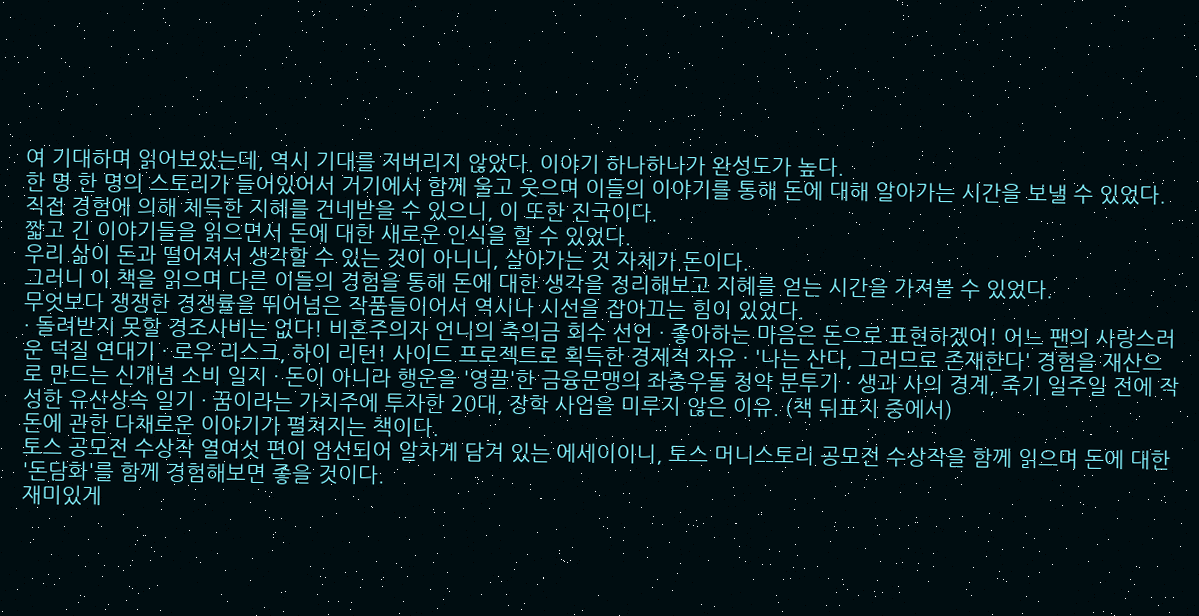여 기대하며 읽어보았는데, 역시 기대를 저버리지 않았다. 이야기 하나하나가 완성도가 높다.
한 명 한 명의 스토리가 들어있어서 거기에서 함께 울고 웃으며 이들의 이야기를 통해 돈에 대해 알아가는 시간을 보낼 수 있었다.
직접 경험에 의해 체득한 지혜를 건네받을 수 있으니, 이 또한 진국이다.
짧고 긴 이야기들을 읽으면서 돈에 대한 새로운 인식을 할 수 있었다.
우리 삶이 돈과 떨어져서 생각할 수 있는 것이 아니니, 살아가는 것 자체가 돈이다.
그러니 이 책을 읽으며 다른 이들의 경험을 통해 돈에 대한 생각을 정리해보고 지혜를 얻는 시간을 가져볼 수 있었다.
무엇보다 쟁쟁한 경쟁률을 뛰어넘은 작품들이어서 역시나 시선을 잡아끄는 힘이 있었다.
· 돌려받지 못할 경조사비는 없다! 비혼주의자 언니의 축의금 회수 선언 · 좋아하는 마음은 돈으로 표현하겠어! 어느 팬의 사랑스러운 덕질 연대기 · 로우 리스크, 하이 리턴! 사이드 프로젝트로 획득한 경제적 자유 · '나는 산다, 그러므로 존재한다' 경험을 재산으로 만드는 신개념 소비 일지 · 돈이 아니라 행운을 '영끌'한 금융문맹의 좌충우돌 청약 분투기 · 생과 사의 경계, 죽기 일주일 전에 작성한 유산상속 일기 · 꿈이라는 가치주에 투자한 20대, 장학 사업을 미루지 않은 이유. (책 뒤표지 중에서)
돈에 관한 다채로운 이야기가 펼쳐지는 책이다.
토스 공모전 수상작 열여섯 편이 엄선되어 알차게 담겨 있는 에세이이니, 토스 머니스토리 공모전 수상작을 함께 읽으며 돈에 대한 '돈담화'를 함께 경험해보면 좋을 것이다.
재미있게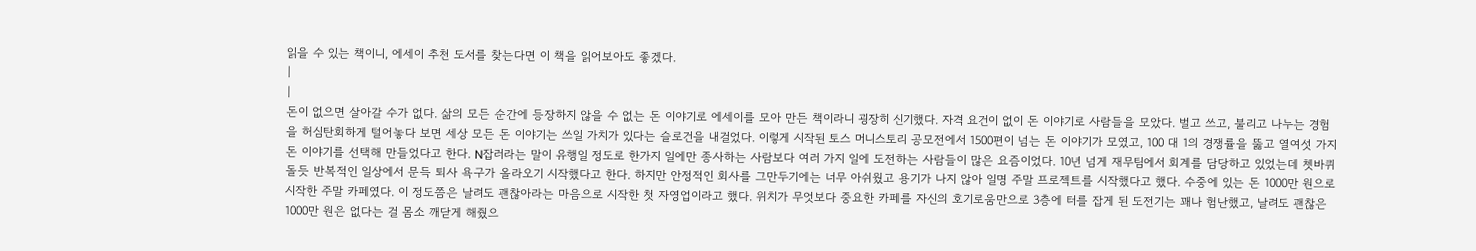읽을 수 있는 책이니, 에세이 추천 도서를 찾는다면 이 책을 읽어보아도 좋겠다.
|
|
돈이 없으면 살아갈 수가 없다. 삶의 모든 순간에 등장하지 않을 수 없는 돈 이야기로 에세이를 모아 만든 책이라니 굉장히 신기했다. 자격 요건이 없이 돈 이야기로 사람들을 모았다. 벌고 쓰고, 불리고 나누는 경험을 허심탄회하게 털어놓다 보면 세상 모든 돈 이야기는 쓰일 가치가 있다는 슬로건을 내걸었다. 이렇게 시작된 토스 머니스토리 공모전에서 1500편이 넘는 돈 이야기가 모였고, 100 대 1의 경쟁률을 뚫고 열여섯 가지 돈 이야기를 선택해 만들었다고 한다. N잡러라는 말이 유행일 정도로 한가지 일에만 종사하는 사람보다 여러 가지 일에 도전하는 사람들이 많은 요즘이었다. 10년 넘게 재무팀에서 회계를 담당하고 있었는데 쳇바퀴 돌듯 반복적인 일상에서 문득 퇴사 욕구가 올라오기 시작했다고 한다. 하지만 안정적인 회사를 그만두기에는 너무 아쉬웠고 용기가 나지 않아 일명 주말 프로젝트를 시작했다고 했다. 수중에 있는 돈 1000만 원으로 시작한 주말 카페였다. 이 정도쯤은 날려도 괜찮아라는 마음으로 시작한 첫 자영업이라고 했다. 위치가 무엇보다 중요한 카페를 자신의 호기로움만으로 3층에 터를 잡게 된 도전기는 꽤나 험난했고, 날려도 괜찮은 1000만 원은 없다는 걸 몸소 깨닫게 해줬으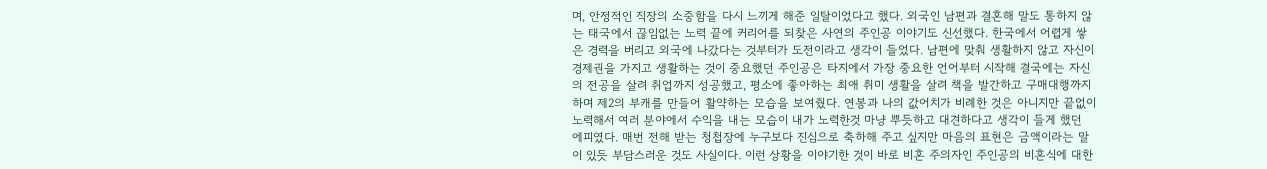며, 안정적인 직장의 소중함을 다시 느끼게 해준 일탈이었다고 했다. 외국인 남편과 결혼해 말도 통하지 않는 태국에서 끊임없는 노력 끝에 커리어를 되찾은 사연의 주인공 이야기도 신선했다. 한국에서 어렵게 쌓은 경력을 버리고 외국에 나갔다는 것부터가 도전이라고 생각이 들었다. 남편에 맞춰 생활하지 않고 자신이 경제권을 가지고 생활하는 것이 중요했던 주인공은 타지에서 가장 중요한 언어부터 시작해 결국에는 자신의 전공을 살려 취업까지 성공했고, 평소에 좋아하는 최애 취미 생활을 살려 책을 발간하고 구매대행까지 하며 제2의 부캐를 만들어 활약하는 모습을 보여줬다. 연봉과 나의 값어치가 비례한 것은 아니지만 끝없이 노력해서 여러 분야에서 수익을 내는 모습이 내가 노력한것 마냥 뿌듯하고 대견하다고 생각이 들게 했던 에피였다. 매번 전해 받는 청첩장에 누구보다 진심으로 축하해 주고 싶지만 마음의 표현은 금액이라는 말이 있듯 부담스러운 것도 사실이다. 이런 상황을 이야기한 것이 바로 비혼 주의자인 주인공의 비혼식에 대한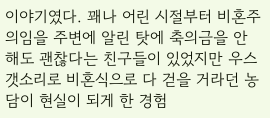이야기였다. 꽤나 어린 시절부터 비혼주의임을 주변에 알린 탓에 축의금을 안 해도 괜찮다는 친구들이 있었지만 우스갯소리로 비혼식으로 다 걷을 거라던 농담이 현실이 되게 한 경험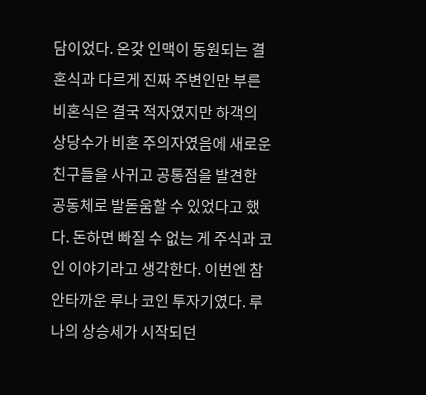담이었다. 온갖 인맥이 동원되는 결혼식과 다르게 진짜 주변인만 부른 비혼식은 결국 적자였지만 하객의 상당수가 비혼 주의자였음에 새로운 친구들을 사귀고 공통점을 발견한 공동체로 발돋움할 수 있었다고 했다. 돈하면 빠질 수 없는 게 주식과 코인 이야기라고 생각한다. 이번엔 참 안타까운 루나 코인 투자기였다. 루나의 상승세가 시작되던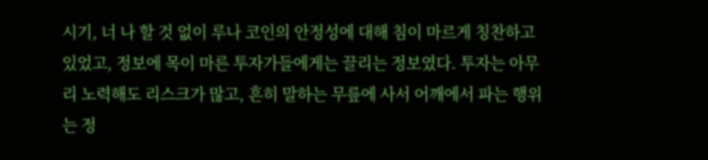시기, 너 나 할 것 없이 루나 코인의 안정성에 대해 침이 마르게 칭찬하고 있었고, 정보에 목이 마른 투자가들에게는 끌리는 정보였다. 투자는 아무리 노력해도 리스크가 많고, 흔히 말하는 무릎에 사서 어깨에서 파는 행위는 정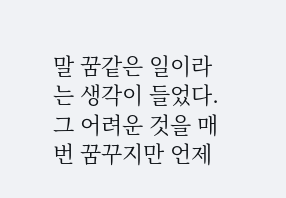말 꿈같은 일이라는 생각이 들었다. 그 어려운 것을 매번 꿈꾸지만 언제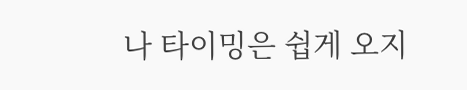나 타이밍은 쉽게 오지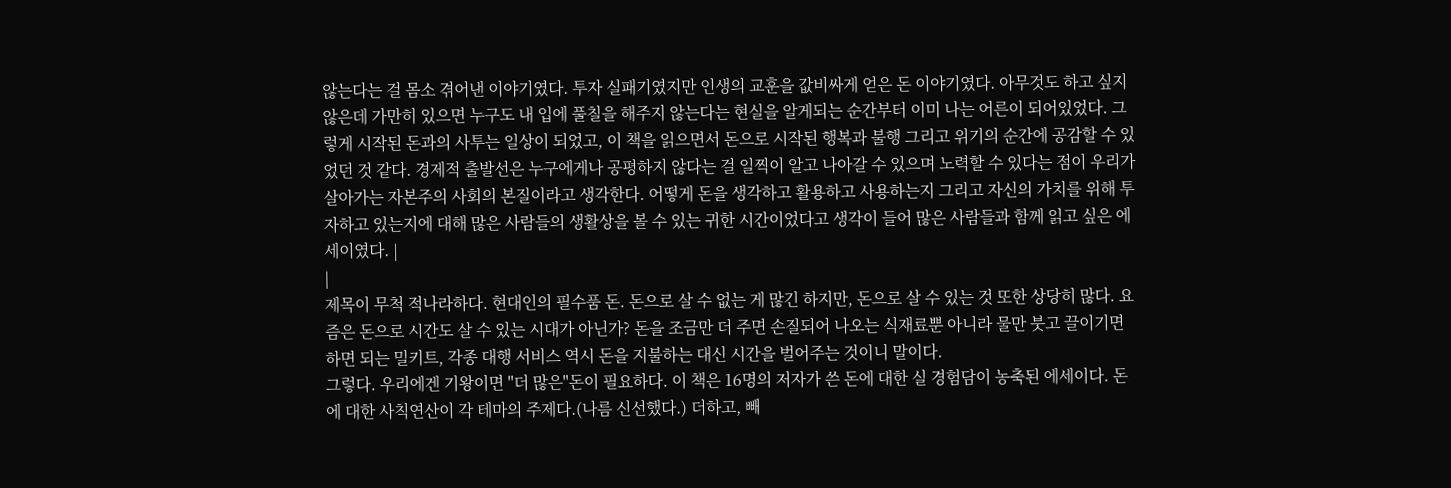않는다는 걸 몸소 겪어낸 이야기였다. 투자 실패기였지만 인생의 교훈을 값비싸게 얻은 돈 이야기였다. 아무것도 하고 싶지 않은데 가만히 있으면 누구도 내 입에 풀칠을 해주지 않는다는 현실을 알게되는 순간부터 이미 나는 어른이 되어있었다. 그렇게 시작된 돈과의 사투는 일상이 되었고, 이 책을 읽으면서 돈으로 시작된 행복과 불행 그리고 위기의 순간에 공감할 수 있었던 것 같다. 경제적 출발선은 누구에게나 공평하지 않다는 걸 일찍이 알고 나아갈 수 있으며 노력할 수 있다는 점이 우리가 살아가는 자본주의 사회의 본질이라고 생각한다. 어떻게 돈을 생각하고 활용하고 사용하는지 그리고 자신의 가치를 위해 투자하고 있는지에 대해 많은 사람들의 생활상을 볼 수 있는 귀한 시간이었다고 생각이 들어 많은 사람들과 함께 읽고 싶은 에세이였다. |
|
제목이 무척 적나라하다. 현대인의 필수품 돈. 돈으로 살 수 없는 게 많긴 하지만, 돈으로 살 수 있는 것 또한 상당히 많다. 요즘은 돈으로 시간도 살 수 있는 시대가 아닌가? 돈을 조금만 더 주면 손질되어 나오는 식재료뿐 아니라 물만 붓고 끌이기면 하면 되는 밀키트, 각종 대행 서비스 역시 돈을 지불하는 대신 시간을 벌어주는 것이니 말이다.
그렇다. 우리에겐 기왕이면 "더 많은"돈이 필요하다. 이 책은 16명의 저자가 쓴 돈에 대한 실 경험담이 농축된 에세이다. 돈에 대한 사칙연산이 각 테마의 주제다.(나름 신선했다.) 더하고, 빼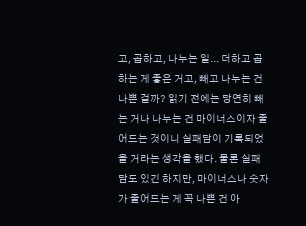고, 곱하고, 나누는 일... 더하고 곱하는 게 좋은 거고, 빼고 나누는 건 나쁜 걸까? 읽기 전에는 당연히 빼는 거나 나누는 건 마이너스이자 줄어드는 것이니 실패담이 기록되었을 거라는 생각을 했다. 물론 실패담도 있긴 하지만, 마이너스나 숫자가 줄어드는 게 꼭 나쁜 건 아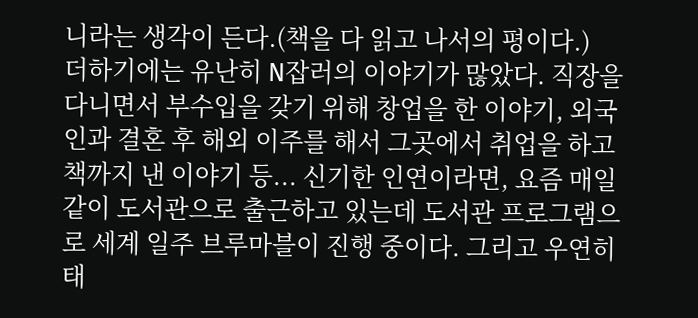니라는 생각이 든다.(책을 다 읽고 나서의 평이다.)
더하기에는 유난히 N잡러의 이야기가 많았다. 직장을 다니면서 부수입을 갖기 위해 창업을 한 이야기, 외국인과 결혼 후 해외 이주를 해서 그곳에서 취업을 하고 책까지 낸 이야기 등... 신기한 인연이라면, 요즘 매일같이 도서관으로 출근하고 있는데 도서관 프로그램으로 세계 일주 브루마블이 진행 중이다. 그리고 우연히 태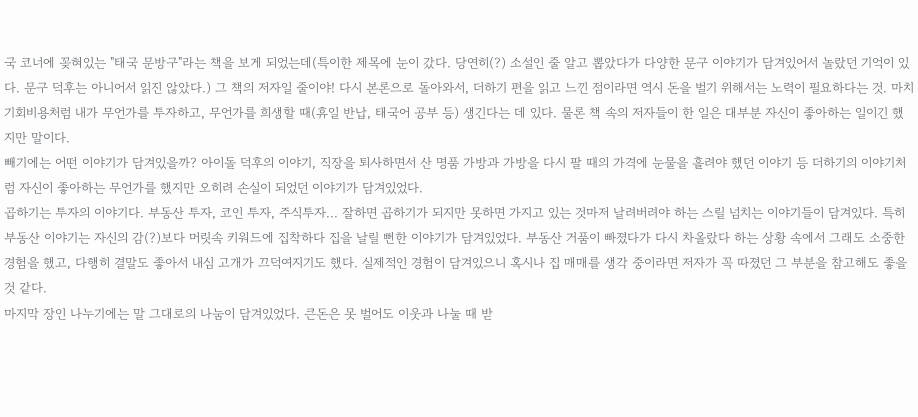국 코너에 꽂혀있는 "태국 문방구"라는 책을 보게 되었는데(특이한 제목에 눈이 갔다. 당연히(?) 소설인 줄 알고 뽑았다가 다양한 문구 이야기가 담겨있어서 놀랐던 기억이 있다. 문구 덕후는 아니어서 읽진 않았다.) 그 책의 저자일 줄이야! 다시 본론으로 돌아와서, 더하기 편을 읽고 느낀 점이라면 역시 돈을 벌기 위해서는 노력이 필요하다는 것. 마치 기회비용처럼 내가 무언가를 투자하고, 무언가를 희생할 때(휴일 반납, 태국어 공부 등) 생긴다는 데 있다. 물론 책 속의 저자들이 한 일은 대부분 자신이 좋아하는 일이긴 했지만 말이다.
빼기에는 어떤 이야기가 담겨있을까? 아이돌 덕후의 이야기, 직장을 퇴사하면서 산 명품 가방과 가방을 다시 팔 때의 가격에 눈물을 흘려야 했던 이야기 등 더하기의 이야기처럼 자신이 좋아하는 무언가를 했지만 오히려 손실이 되었던 이야기가 담겨있었다.
곱하기는 투자의 이야기다. 부동산 투자, 코인 투자, 주식투자... 잘하면 곱하기가 되지만 못하면 가지고 있는 것마저 날려버려야 하는 스릴 넘치는 이야기들이 담겨있다. 특히 부동산 이야기는 자신의 감(?)보다 머릿속 키워드에 집착하다 집을 날릴 뻔한 이야기가 담겨있었다. 부동산 거품이 빠졌다가 다시 차올랐다 하는 상황 속에서 그래도 소중한 경험을 했고, 다행히 결말도 좋아서 내심 고개가 끄덕여지기도 했다. 실제적인 경험이 담겨있으니 혹시나 집 매매를 생각 중이라면 저자가 꼭 따졌던 그 부분을 참고해도 좋을 것 같다.
마지막 장인 나누기에는 말 그대로의 나눔이 담겨있었다. 큰돈은 못 벌어도 이웃과 나눌 때 받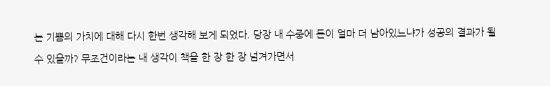는 기쁨의 가치에 대해 다시 한번 생각해 보게 되었다. 당장 내 수중에 돈이 얼마 더 남아있느냐가 성공의 결과가 될 수 있을까? 무조건이라는 내 생각이 책을 한 장 한 장 넘겨가면서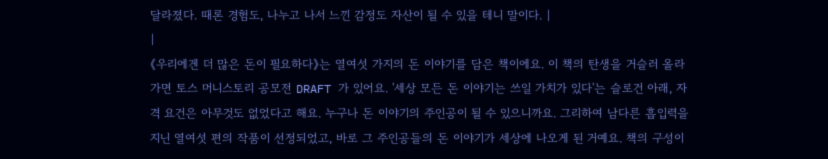달라졌다. 때론 경험도, 나누고 나서 느낀 감정도 자산이 될 수 있을 테니 말이다. |
|
《우리에겐 더 많은 돈이 필요하다》는 열여섯 가지의 돈 이야기를 담은 책이에요. 이 책의 탄생을 거슬러 올라가면 토스 머니스토리 공모전 DRAFT 가 있어요. '세상 모든 돈 이야기는 쓰일 가치가 있다'는 슬로건 아래, 자격 요건은 아무것도 없었다고 해요. 누구나 돈 이야기의 주인공이 될 수 있으니까요. 그리하여 남다른 흡입력을 지닌 열여섯 편의 작품이 선정되었고, 바로 그 주인공들의 돈 이야기가 세상에 나오게 된 거예요. 책의 구성이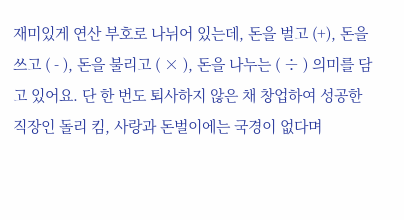재미있게 연산 부호로 나뉘어 있는데, 돈을 벌고 (+), 돈을 쓰고 ( - ), 돈을 불리고 ( × ), 돈을 나누는 ( ÷ ) 의미를 담고 있어요. 단 한 번도 퇴사하지 않은 채 창업하여 성공한 직장인 돌리 킴, 사랑과 돈벌이에는 국경이 없다며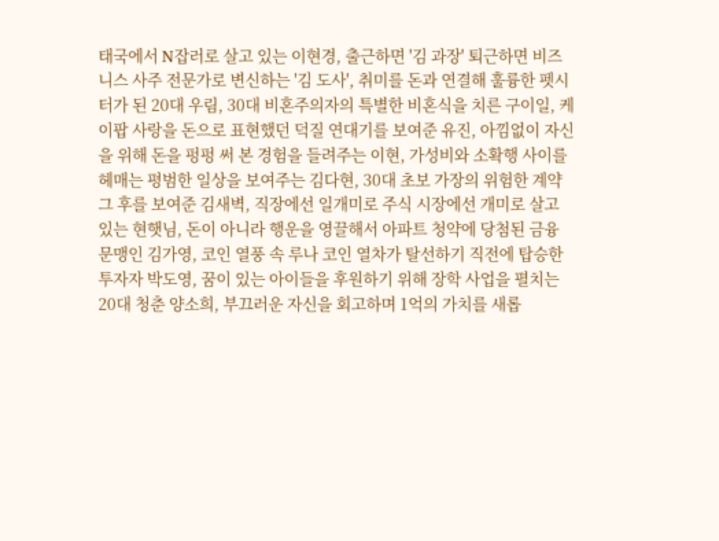태국에서 N잡러로 살고 있는 이현경, 출근하면 '김 과장' 퇴근하면 비즈니스 사주 전문가로 변신하는 '김 도사', 취미를 돈과 연결해 훌륭한 펫시터가 된 20대 우림, 30대 비혼주의자의 특별한 비혼식을 치른 구이일, 케이팝 사랑을 돈으로 표현했던 덕질 연대기를 보여준 유진, 아낌없이 자신을 위해 돈을 펑펑 써 본 경험을 들려주는 이현, 가성비와 소확행 사이를 헤매는 평범한 일상을 보여주는 김다현, 30대 초보 가장의 위험한 계약 그 후를 보여준 김새벽, 직장에선 일개미로 주식 시장에선 개미로 살고 있는 현햇님, 돈이 아니라 행운을 영끌해서 아파트 청약에 당첨된 금융 문맹인 김가영, 코인 열풍 속 루나 코인 열차가 탈선하기 직전에 탑승한 투자자 박도영, 꿈이 있는 아이들을 후원하기 위해 장학 사업을 펼치는 20대 청춘 양소희, 부끄러운 자신을 회고하며 1억의 가치를 새롭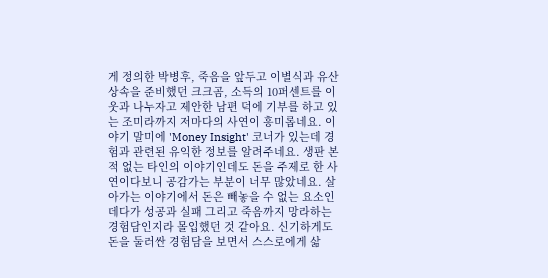게 정의한 박병후, 죽음을 앞두고 이별식과 유산 상속을 준비했던 크크곰, 소득의 10퍼센트를 이웃과 나누자고 제안한 남편 덕에 기부를 하고 있는 조미라까지 저마다의 사연이 흥미롭네요. 이야기 말미에 'Money Insight' 코너가 있는데 경험과 관련된 유익한 정보를 알려주네요. 생판 본 적 없는 타인의 이야기인데도 돈을 주제로 한 사연이다보니 공감가는 부분이 너무 많았네요. 살아가는 이야기에서 돈은 빼놓을 수 없는 요소인 데다가 성공과 실패 그리고 죽음까지 망라하는 경험담인지라 몰입했던 것 같아요. 신기하게도 돈을 둘러싼 경험담을 보면서 스스로에게 삶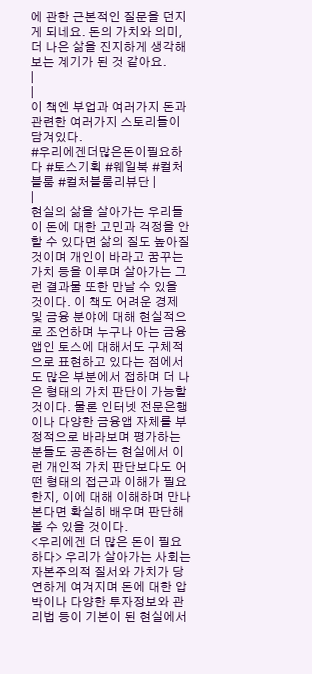에 관한 근본적인 질문을 던지게 되네요. 돈의 가치와 의미, 더 나은 삶을 진지하게 생각해보는 계기가 된 것 같아요.
|
|
이 책엔 부업과 여러가지 돈과 관련한 여러가지 스토리들이 담겨있다.
#우리에겐더많은돈이필요하다 #토스기획 #웨일북 #컬처블룸 #컬처블룸리뷰단 |
|
현실의 삶을 살아가는 우리들이 돈에 대한 고민과 걱정을 안할 수 있다면 삶의 질도 높아질 것이며 개인이 바라고 꿈꾸는 가치 등을 이루며 살아가는 그런 결과물 또한 만날 수 있을 것이다. 이 책도 어려운 경제 및 금융 분야에 대해 현실적으로 조언하며 누구나 아는 금융앱인 토스에 대해서도 구체적으로 표현하고 있다는 점에서도 많은 부분에서 접하며 더 나은 형태의 가치 판단이 가능할 것이다. 물론 인터넷 전문은행이나 다양한 금융앱 자체를 부정적으로 바라보며 평가하는 분들도 공존하는 현실에서 이런 개인적 가치 판단보다도 어떤 형태의 접근과 이해가 필요한지, 이에 대해 이해하며 만나 본다면 확실히 배우며 판단해 볼 수 있을 것이다.
<우리에겐 더 많은 돈이 필요하다> 우리가 살아가는 사회는 자본주의적 질서와 가치가 당연하게 여겨지며 돈에 대한 압박이나 다양한 투자정보와 관리법 등이 기본이 된 현실에서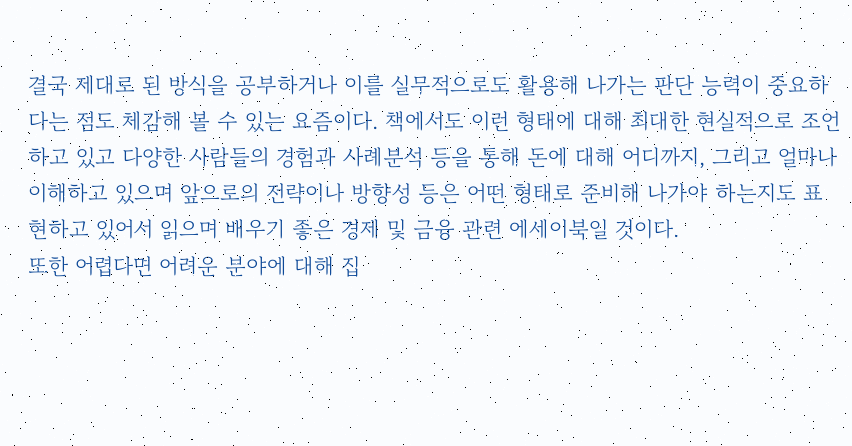결국 제대로 된 방식을 공부하거나 이를 실무적으로도 활용해 나가는 판단 능력이 중요하다는 점도 체감해 볼 수 있는 요즘이다. 책에서도 이런 형태에 대해 최대한 현실적으로 조언하고 있고 다양한 사람들의 경험과 사례분석 등을 통해 돈에 대해 어디까지, 그리고 얼마나 이해하고 있으며 앞으로의 전략이나 방향성 등은 어떤 형태로 준비해 나가야 하는지도 표현하고 있어서 읽으며 배우기 좋은 경제 및 금융 관련 에세이북일 것이다.
또한 어렵다면 어려운 분야에 대해 집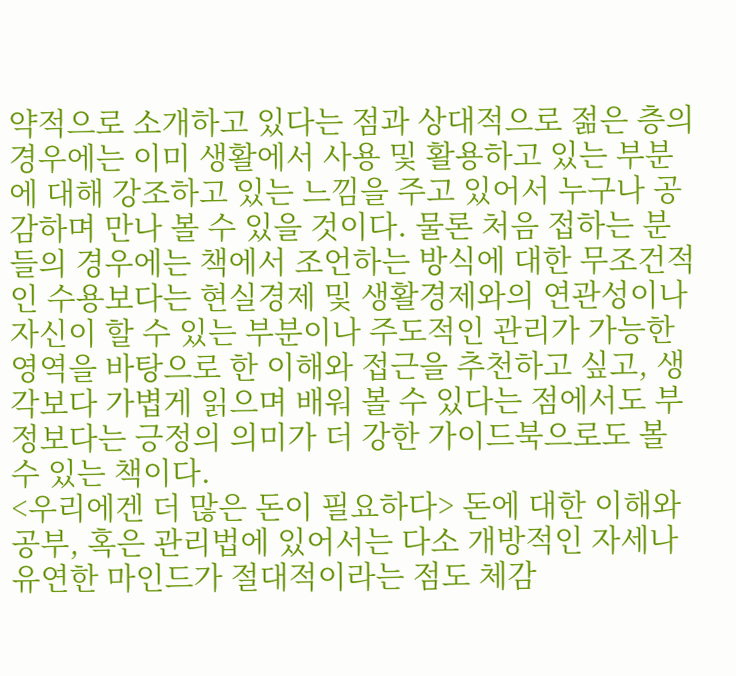약적으로 소개하고 있다는 점과 상대적으로 젊은 층의 경우에는 이미 생활에서 사용 및 활용하고 있는 부분에 대해 강조하고 있는 느낌을 주고 있어서 누구나 공감하며 만나 볼 수 있을 것이다. 물론 처음 접하는 분들의 경우에는 책에서 조언하는 방식에 대한 무조건적인 수용보다는 현실경제 및 생활경제와의 연관성이나 자신이 할 수 있는 부분이나 주도적인 관리가 가능한 영역을 바탕으로 한 이해와 접근을 추천하고 싶고, 생각보다 가볍게 읽으며 배워 볼 수 있다는 점에서도 부정보다는 긍정의 의미가 더 강한 가이드북으로도 볼 수 있는 책이다.
<우리에겐 더 많은 돈이 필요하다> 돈에 대한 이해와 공부, 혹은 관리법에 있어서는 다소 개방적인 자세나 유연한 마인드가 절대적이라는 점도 체감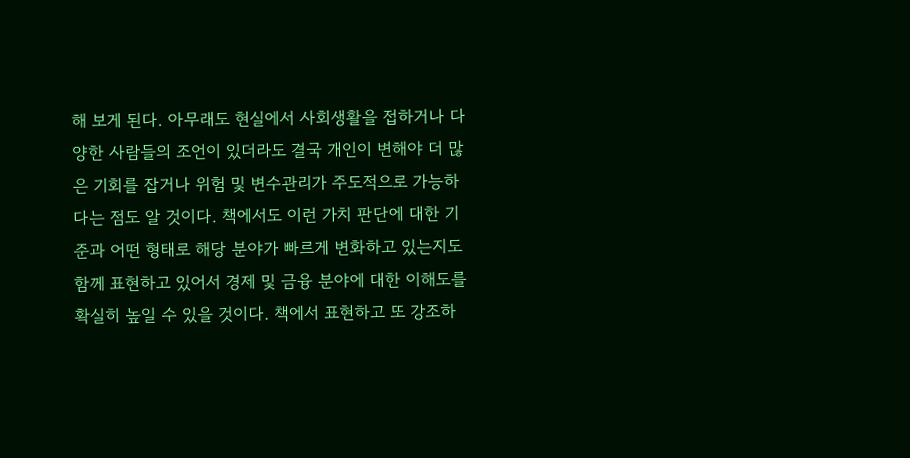해 보게 된다. 아무래도 현실에서 사회생활을 접하거나 다양한 사람들의 조언이 있더라도 결국 개인이 변해야 더 많은 기회를 잡거나 위험 및 변수관리가 주도적으로 가능하다는 점도 알 것이다. 책에서도 이런 가치 판단에 대한 기준과 어떤 형태로 해당 분야가 빠르게 변화하고 있는지도 함께 표현하고 있어서 경제 및 금융 분야에 대한 이해도를 확실히 높일 수 있을 것이다. 책에서 표현하고 또 강조하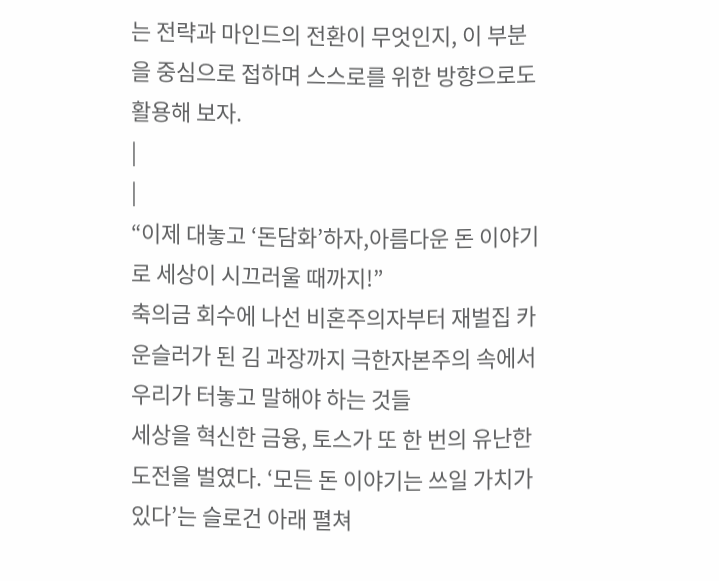는 전략과 마인드의 전환이 무엇인지, 이 부분을 중심으로 접하며 스스로를 위한 방향으로도 활용해 보자.
|
|
“이제 대놓고 ‘돈담화’하자,아름다운 돈 이야기로 세상이 시끄러울 때까지!”
축의금 회수에 나선 비혼주의자부터 재벌집 카운슬러가 된 김 과장까지 극한자본주의 속에서 우리가 터놓고 말해야 하는 것들
세상을 혁신한 금융, 토스가 또 한 번의 유난한 도전을 벌였다. ‘모든 돈 이야기는 쓰일 가치가 있다’는 슬로건 아래 펼쳐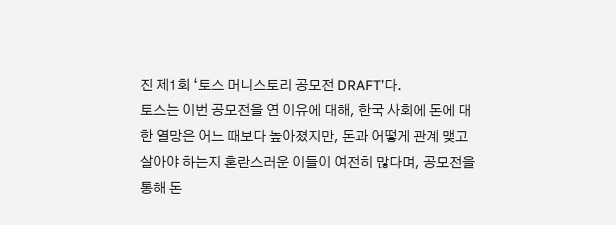진 제1회 ‘토스 머니스토리 공모전 DRAFT’다.
토스는 이번 공모전을 연 이유에 대해, 한국 사회에 돈에 대한 열망은 어느 때보다 높아졌지만, 돈과 어떻게 관계 맺고 살아야 하는지 혼란스러운 이들이 여전히 많다며, 공모전을 통해 돈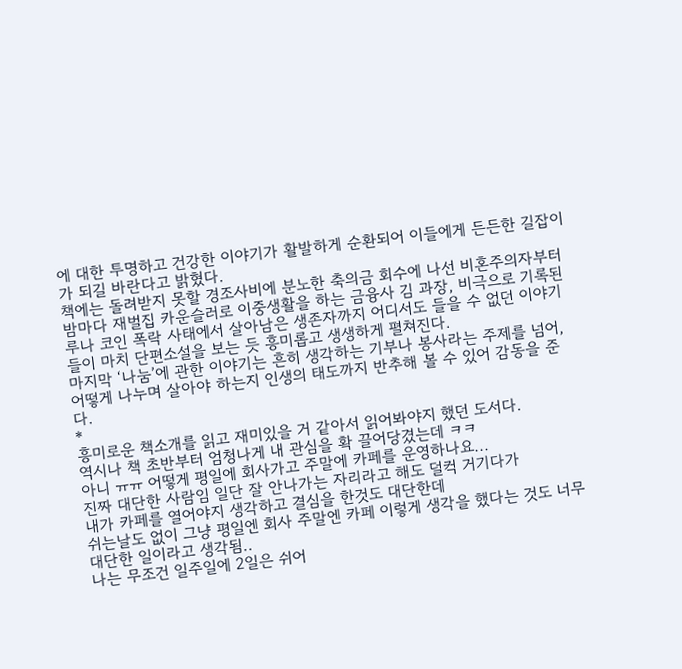에 대한 투명하고 건강한 이야기가 활발하게 순환되어 이들에게 든든한 길잡이가 되길 바란다고 밝혔다.
책에는 돌려받지 못할 경조사비에 분노한 축의금 회수에 나선 비혼주의자부터 밤마다 재벌집 카운슬러로 이중생활을 하는 금융사 김 과장, 비극으로 기록된 루나 코인 폭락 사태에서 살아남은 생존자까지 어디서도 들을 수 없던 이야기들이 마치 단편소설을 보는 듯 흥미롭고 생생하게 펼쳐진다.
마지막 ‘나눔’에 관한 이야기는 흔히 생각하는 기부나 봉사라는 주제를 넘어, 어떻게 나누며 살아야 하는지 인생의 태도까지 반추해 볼 수 있어 감동을 준다.
*
흥미로운 책소개를 읽고 재미있을 거 같아서 읽어봐야지 했던 도서다.
역시나 책 초반부터 엄청나게 내 관심을 확 끌어당겼는데 ㅋㅋ
아니 ㅠㅠ 어떻게 평일에 회사가고 주말에 카페를 운영하나요...
진짜 대단한 사람임 일단 잘 안나가는 자리라고 해도 덜컥 거기다가
내가 카페를 열어야지 생각하고 결심을 한것도 대단한데
쉬는날도 없이 그냥 평일엔 회사 주말엔 카페 이렇게 생각을 했다는 것도 너무 대단한 일이라고 생각됨..
나는 무조건 일주일에 2일은 쉬어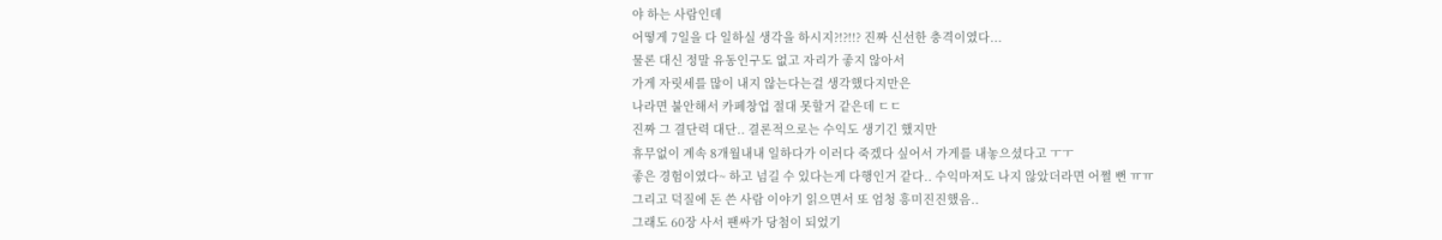야 하는 사람인데
어떻게 7일을 다 일하실 생각을 하시지?!?!!? 진짜 신선한 충격이였다...
물론 대신 정말 유동인구도 없고 자리가 좋지 않아서
가게 자릿세를 많이 내지 않는다는걸 생각했다지만은
나라면 불안해서 카페창업 절대 못할거 같은데 ㄷㄷ
진짜 그 결단력 대단.. 결론적으로는 수익도 생기긴 했지만
휴무없이 계속 8개월내내 일하다가 이러다 죽겠다 싶어서 가게를 내놓으셨다고 ㅜㅜ
좋은 경험이였다~ 하고 넘길 수 있다는게 다행인거 같다.. 수익마저도 나지 않았더라면 어쩔 뻔 ㅠㅠ
그리고 덕질에 돈 쓴 사람 이야기 읽으면서 또 엄청 흥미진진했음..
그래도 60장 사서 팬싸가 당첨이 되었기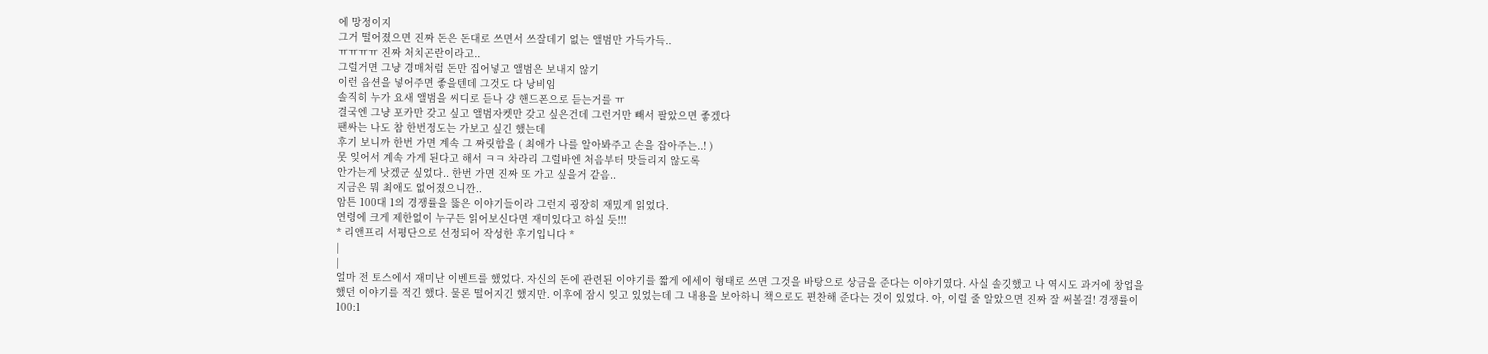에 망정이지
그거 떨어졌으면 진짜 돈은 돈대로 쓰면서 쓰잘데기 없는 앨범만 가득가득..
ㅠㅠㅠㅠ 진짜 처치곤란이라고..
그럴거면 그냥 경매처럼 돈만 집어넣고 앨범은 보내지 않기
이런 옵션을 넣어주면 좋을텐데 그것도 다 낭비임
솔직히 누가 요새 앨범을 씨디로 듣나 걍 핸드폰으로 듣는거를 ㅠ
결국엔 그냥 포카만 갖고 싶고 앨범자켓만 갖고 싶은건데 그런거만 빼서 팔았으면 좋겠다
팬싸는 나도 참 한번정도는 가보고 싶긴 했는데
후기 보니까 한번 가면 계속 그 짜릿함을 ( 최애가 나를 알아봐주고 손을 잡아주는..! )
못 잊어서 계속 가게 된다고 해서 ㅋㅋ 차라리 그럴바엔 처음부터 맛들리지 않도록
안가는게 낫겠군 싶었다.. 한번 가면 진짜 또 가고 싶을거 같음..
지금은 뭐 최애도 없어졌으니깐..
암튼 100대 1의 경쟁률을 뚫은 이야기들이라 그런지 굉장히 재밌게 읽었다.
연령에 크게 제한없이 누구든 읽어보신다면 재미있다고 하실 듯!!!
* 리앤프리 서평단으로 선정되어 작성한 후기입니다 *
|
|
얼마 전 토스에서 재미난 이벤트를 했었다. 자신의 돈에 관련된 이야기를 짧게 에세이 형태로 쓰면 그것을 바탕으로 상금을 준다는 이야기였다. 사실 솔깃했고 나 역시도 과거에 창업을 했던 이야기를 적긴 했다. 물론 떨어지긴 했지만. 이후에 잠시 잊고 있었는데 그 내용을 보아하니 책으로도 편찬해 준다는 것이 있었다. 아, 이럴 줄 알았으면 진짜 잘 써볼걸! 경쟁률이 100:1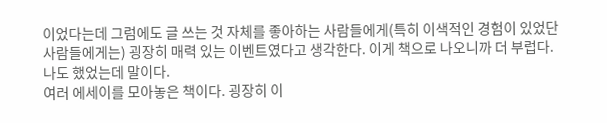이었다는데 그럼에도 글 쓰는 것 자체를 좋아하는 사람들에게(특히 이색적인 경험이 있었단 사람들에게는) 굉장히 매력 있는 이벤트였다고 생각한다. 이게 책으로 나오니까 더 부럽다. 나도 했었는데 말이다.
여러 에세이를 모아놓은 책이다. 굉장히 이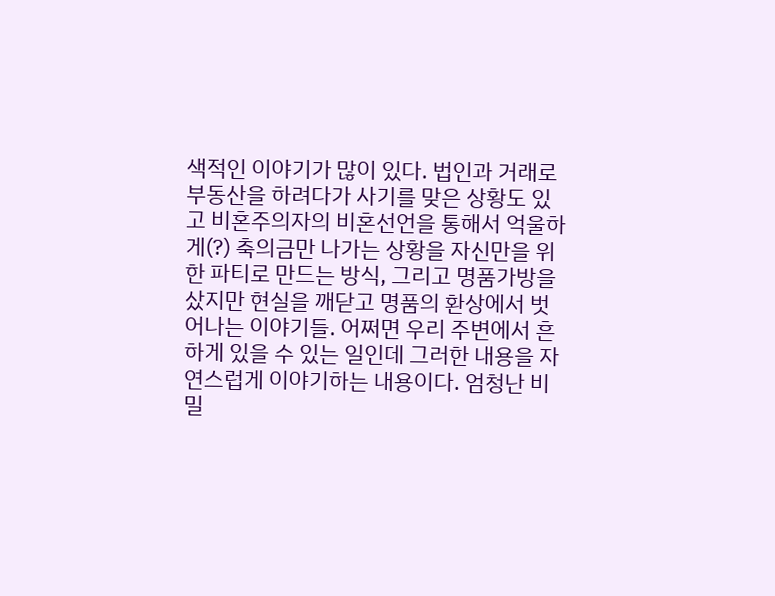색적인 이야기가 많이 있다. 법인과 거래로 부동산을 하려다가 사기를 맞은 상황도 있고 비혼주의자의 비혼선언을 통해서 억울하게(?) 축의금만 나가는 상황을 자신만을 위한 파티로 만드는 방식, 그리고 명품가방을 샀지만 현실을 깨닫고 명품의 환상에서 벗어나는 이야기들. 어쩌면 우리 주변에서 흔하게 있을 수 있는 일인데 그러한 내용을 자연스럽게 이야기하는 내용이다. 엄청난 비밀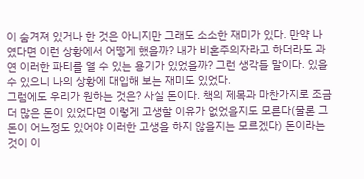이 숨겨져 있거나 한 것은 아니지만 그래도 소소한 재미가 있다. 만약 나였다면 이런 상황에서 어떻게 했을까? 내가 비혼주의자라고 하더라도 과연 이러한 파티를 열 수 있는 용기가 있었을까? 그런 생각들 말이다. 있을 수 있으니 나의 상황에 대입해 보는 재미도 있었다.
그럼에도 우리가 원하는 것은? 사실 돈이다. 책의 제목과 마찬가지로 조금 더 많은 돈이 있었다면 이렇게 고생할 이유가 없었을지도 모른다(물론 그 돈이 어느정도 있어야 이러한 고생을 하지 않을지는 모르겠다) 돈이라는 것이 이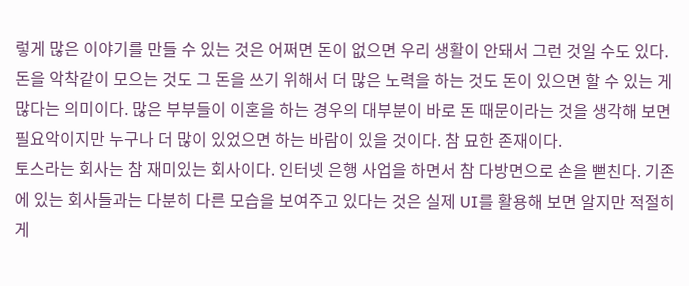렇게 많은 이야기를 만들 수 있는 것은 어쩌면 돈이 없으면 우리 생활이 안돼서 그런 것일 수도 있다. 돈을 악착같이 모으는 것도 그 돈을 쓰기 위해서 더 많은 노력을 하는 것도 돈이 있으면 할 수 있는 게 많다는 의미이다. 많은 부부들이 이혼을 하는 경우의 대부분이 바로 돈 때문이라는 것을 생각해 보면 필요악이지만 누구나 더 많이 있었으면 하는 바람이 있을 것이다. 참 묘한 존재이다.
토스라는 회사는 참 재미있는 회사이다. 인터넷 은행 사업을 하면서 참 다방면으로 손을 뻗친다. 기존에 있는 회사들과는 다분히 다른 모습을 보여주고 있다는 것은 실제 UI를 활용해 보면 알지만 적절히 게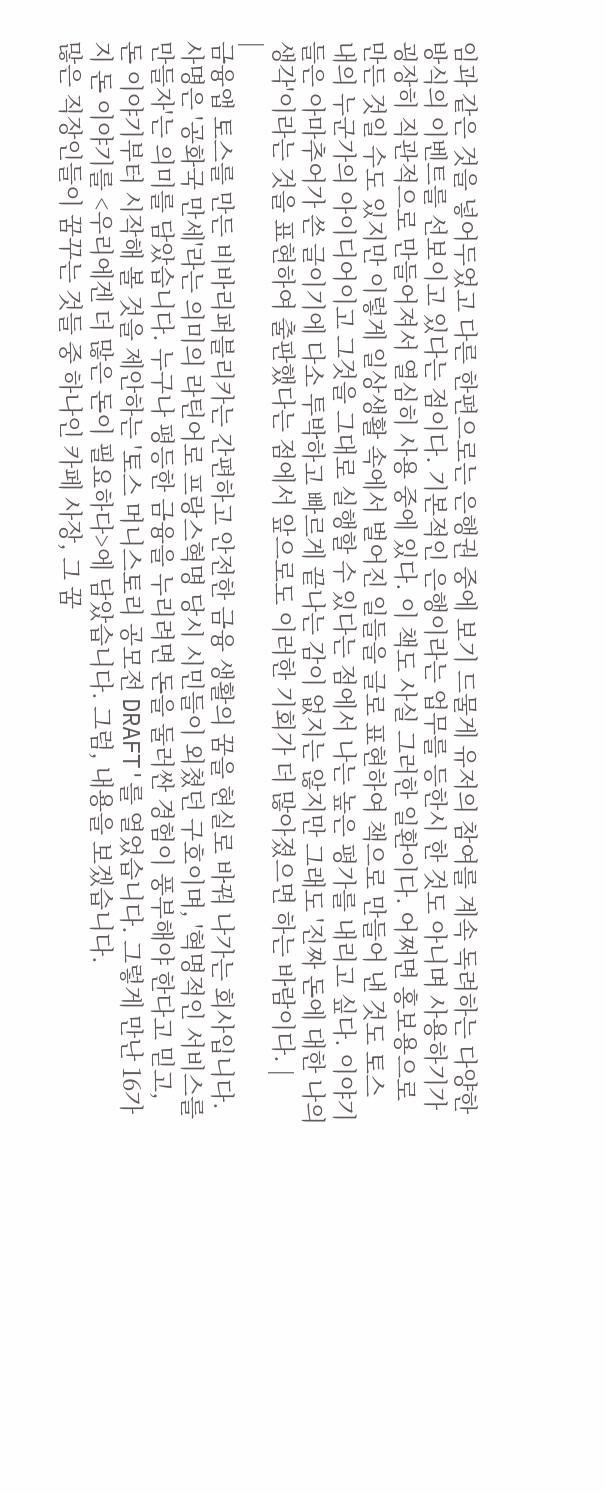임과 같은 것을 넣어두었고 다른 한편으로는 은행권 중에 보기 드물게 유저의 참여를 계속 독려하는 다양한 방식의 이벤트를 선보이고 있다는 점이다. 기본적인 은행이라는 업무를 등한시 한 것도 아니며 사용하기가 굉장히 직관적으로 만들어져서 열심히 사용 중에 있다. 이 책도 사실 그러한 일환이다. 어쩌면 홍보용으로 만든 것일 수도 있지만 이렇게 일상생활 속에서 벌어진 일들을 글로 표현하여 책으로 만들어 낸 것도 토스 내의 누군가의 아이디어이고 그것을 그대로 실행할 수 있다는 점에서 나는 높은 평가를 내리고 싶다. 이야기들은 아마추어가 쓴 글이기에 다소 투박하고 빠르게 끝나는 감이 없지는 않지만 그래도 '진짜 돈에 대한 나의 생각'이라는 것을 표현하여 출판했다는 점에서 앞으로도 이러한 기회가 더 많아졌으면 하는 바람이다. |
|
금융앱 토스를 만든 비바리퍼블리카는 간편하고 안전한 금융 생활의 꿈을 현실로 바꿔 나가는 회사입니다. 사명은 '공화국 만세'라는 의미의 라틴어로 프랑스혁명 당시 시민들이 외쳤던 구호이며, '혁명적인 서비스를 만들자'는 의미를 담았습니다. 누구나 평등한 금융을 누리려면 돈을 둘러싼 경험이 풍부해야 한다고 믿고, 돈 이야기부터 시작해 볼 것을 제안하는 '토스 머니스토리 공모전 DRAFT'를 열었습니다. 그렇게 만난 16가지 돈 이야기를 <우리에겐 더 많은 돈이 필요하다>에 담았습니다. 그럼, 내용을 보겠습니다.
많은 직장인들이 꿈꾸는 것들 중 하나인 카페 사장, 그 꿈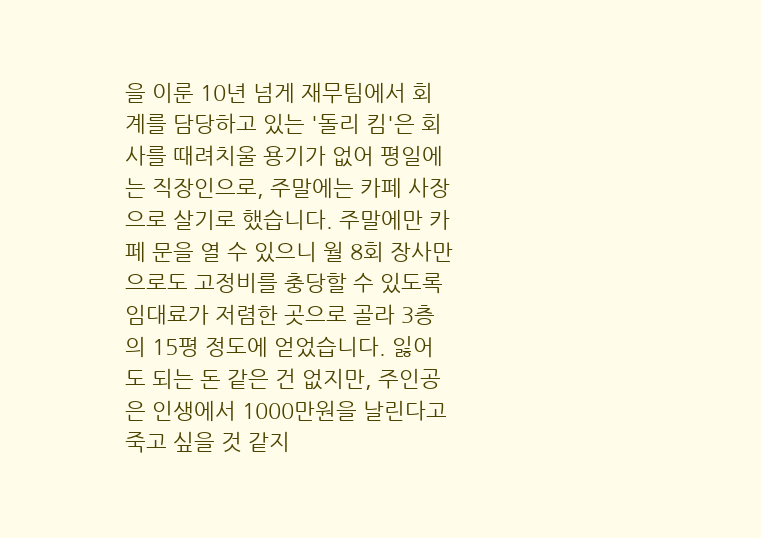을 이룬 10년 넘게 재무팀에서 회계를 담당하고 있는 '돌리 킴'은 회사를 때려치울 용기가 없어 평일에는 직장인으로, 주말에는 카페 사장으로 살기로 했습니다. 주말에만 카페 문을 열 수 있으니 월 8회 장사만으로도 고정비를 충당할 수 있도록 임대료가 저렴한 곳으로 골라 3층의 15평 정도에 얻었습니다. 잃어도 되는 돈 같은 건 없지만, 주인공은 인생에서 1000만원을 날린다고 죽고 싶을 것 같지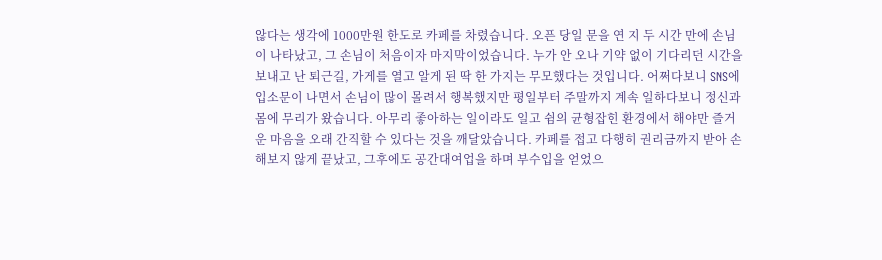않다는 생각에 1000만원 한도로 카페를 차렸습니다. 오픈 당일 문을 연 지 두 시간 만에 손님이 나타났고, 그 손님이 처음이자 마지막이었습니다. 누가 안 오나 기약 없이 기다리던 시간을 보내고 난 퇴근길, 가게를 열고 알게 된 딱 한 가지는 무모했다는 것입니다. 어쩌다보니 SNS에 입소문이 나면서 손님이 많이 몰려서 행복했지만 평일부터 주말까지 계속 일하다보니 정신과 몸에 무리가 왔습니다. 아무리 좋아하는 일이라도 일고 쉼의 균형잡힌 환경에서 해야만 즐거운 마음을 오래 간직할 수 있다는 것을 깨달았습니다. 카페를 접고 다행히 권리금까지 받아 손해보지 않게 끝났고, 그후에도 공간대여업을 하며 부수입을 얻었으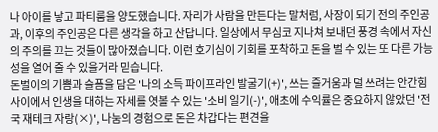나 아이를 낳고 파티룸을 양도했습니다. 자리가 사람을 만든다는 말처럼, 사장이 되기 전의 주인공과, 이후의 주인공은 다른 생각을 하고 산답니다. 일상에서 무심코 지나쳐 보내던 풍경 속에서 자신의 주의를 끄는 것들이 많아졌습니다. 이런 호기심이 기회를 포착하고 돈을 벌 수 있는 또 다른 가능성을 열어 줄 수 있을거라 믿습니다.
돈벌이의 기쁨과 슬픔을 담은 '나의 소득 파이프라인 발굴기(+)', 쓰는 즐거움과 덜 쓰려는 안간힘 사이에서 인생을 대하는 자세를 엿볼 수 있는 '소비 일기(-)', 애초에 수익률은 중요하지 않았던 '전국 재테크 자랑(×)', 나눔의 경험으로 돈은 차갑다는 편견을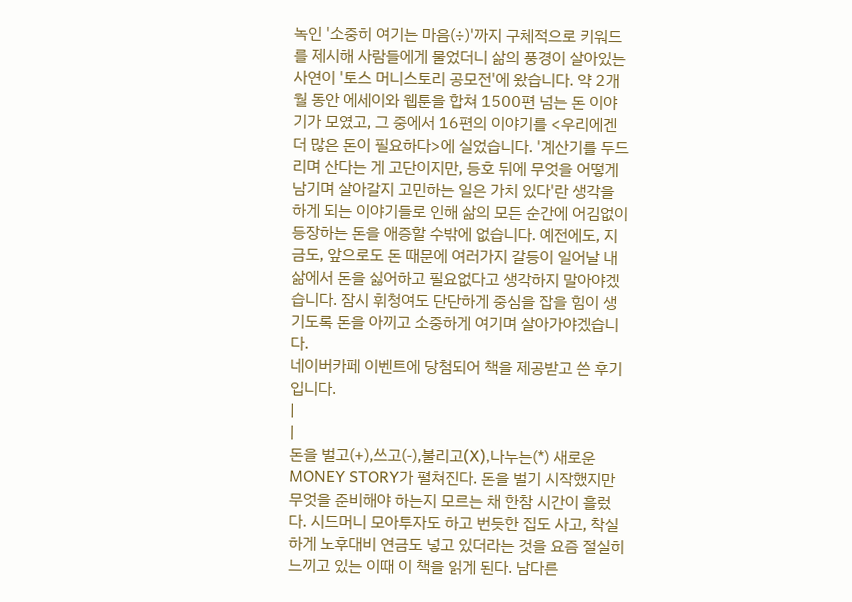녹인 '소중히 여기는 마음(÷)'까지 구체적으로 키워드를 제시해 사람들에게 물었더니 삶의 풍경이 살아있는 사연이 '토스 머니스토리 공모전'에 왔습니다. 약 2개월 동안 에세이와 웹툰을 합쳐 1500편 넘는 돈 이야기가 모였고, 그 중에서 16편의 이야기를 <우리에겐 더 많은 돈이 필요하다>에 실었습니다. '계산기를 두드리며 산다는 게 고단이지만, 등호 뒤에 무엇을 어떻게 남기며 살아갈지 고민하는 일은 가치 있다'란 생각을 하게 되는 이야기들로 인해 삶의 모든 순간에 어김없이 등장하는 돈을 애증할 수밖에 없습니다. 예전에도, 지금도, 앞으로도 돈 때문에 여러가지 갈등이 일어날 내 삶에서 돈을 싫어하고 필요없다고 생각하지 말아야겠습니다. 잠시 휘청여도 단단하게 중심을 잡을 힘이 생기도록 돈을 아끼고 소중하게 여기며 살아가야겠습니다.
네이버카페 이벤트에 당첨되어 책을 제공받고 쓴 후기입니다.
|
|
돈을 벌고(+),쓰고(-),불리고(X),나누는(*) 새로운 MONEY STORY가 펼쳐진다. 돈을 벌기 시작했지만 무엇을 준비해야 하는지 모르는 채 한참 시간이 흘렀다. 시드머니 모아투자도 하고 번듯한 집도 사고, 착실하게 노후대비 연금도 넣고 있더라는 것을 요즘 절실히 느끼고 있는 이때 이 책을 읽게 된다. 남다른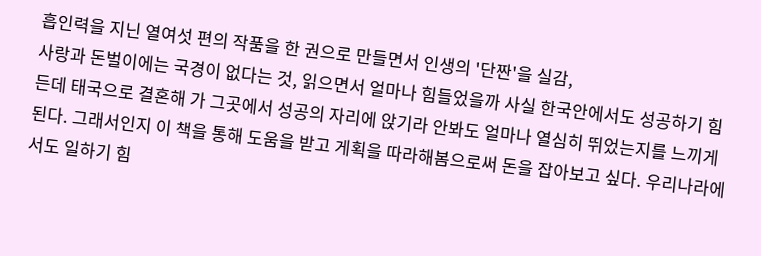흡인력을 지닌 열여섯 편의 작품을 한 권으로 만들면서 인생의 '단짠'을 실감,
사랑과 돈벌이에는 국경이 없다는 것, 읽으면서 얼마나 힘들었을까 사실 한국안에서도 성공하기 힘든데 태국으로 결혼해 가 그곳에서 성공의 자리에 앉기라 안봐도 얼마나 열심히 뛰었는지를 느끼게 된다. 그래서인지 이 책을 통해 도움을 받고 게획을 따라해봄으로써 돈을 잡아보고 싶다. 우리나라에서도 일하기 힘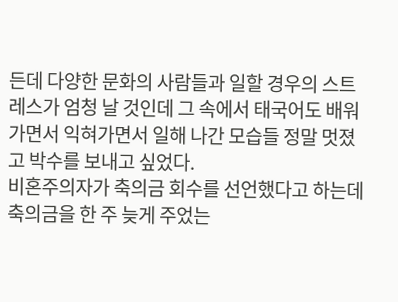든데 다양한 문화의 사람들과 일할 경우의 스트레스가 엄청 날 것인데 그 속에서 태국어도 배워가면서 익혀가면서 일해 나간 모습들 정말 멋졌고 박수를 보내고 싶었다.
비혼주의자가 축의금 회수를 선언했다고 하는데 축의금을 한 주 늦게 주었는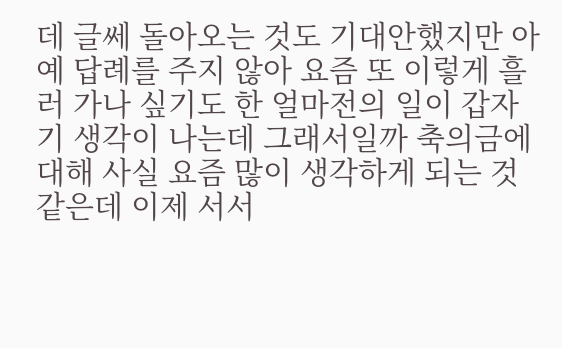데 글쎄 돌아오는 것도 기대안했지만 아예 답례를 주지 않아 요즘 또 이렇게 흘러 가나 싶기도 한 얼마전의 일이 갑자기 생각이 나는데 그래서일까 축의금에 대해 사실 요즘 많이 생각하게 되는 것 같은데 이제 서서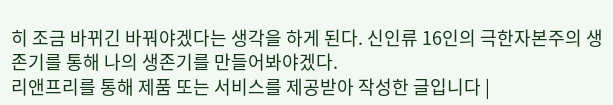히 조금 바뀌긴 바꿔야겠다는 생각을 하게 된다. 신인류 16인의 극한자본주의 생존기를 통해 나의 생존기를 만들어봐야겠다.
리앤프리를 통해 제품 또는 서비스를 제공받아 작성한 글입니다 |